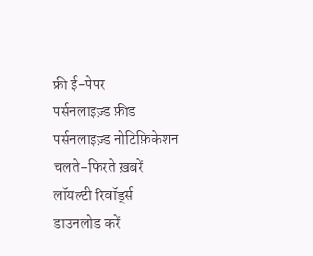फ्री ई-पेपर
पर्सनलाइज़्ड फ़ीड
पर्सनलाइज़्ड नोटिफ़िकेशन
चलते-फिरते ख़बरें
लॉयल्टी रिवॉर्ड्स
डाउनलोड करें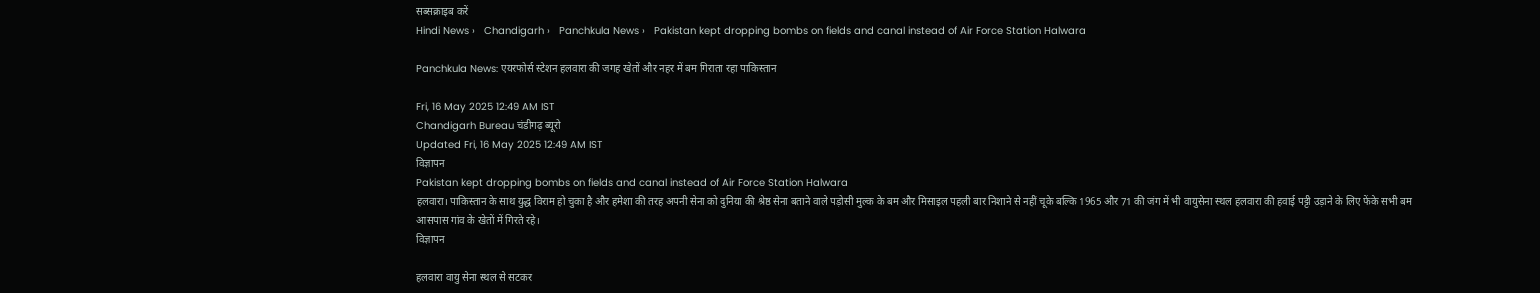सब्सक्राइब करें
Hindi News ›   Chandigarh ›   Panchkula News ›   Pakistan kept dropping bombs on fields and canal instead of Air Force Station Halwara

Panchkula News: एयरफोर्स स्टेशन हलवारा की जगह खेतों और नहर में बम गिराता रहा पाकिस्तान

Fri, 16 May 2025 12:49 AM IST
Chandigarh Bureau चंडीगढ़ ब्यूरो
Updated Fri, 16 May 2025 12:49 AM IST
विज्ञापन
Pakistan kept dropping bombs on fields and canal instead of Air Force Station Halwara
हलवारा। पाकिस्तान के साथ युद्ध विराम हो चुका है और हमेशा की तरह अपनी सेना को दुनिया की श्रेष्ठ सेना बताने वाले पड़ोसी मुल्क के बम और मिसाइल पहली बार निशाने से नहीं चूके बल्कि 1965 और 71 की जंग में भी वायुसेना स्थल हलवारा की हवाई पट्टी उड़ाने के लिए फेंके सभी बम आसपास गांव के खेतों में गिरते रहे।
विज्ञापन

हलवारा वायु सेना स्थल से सटकर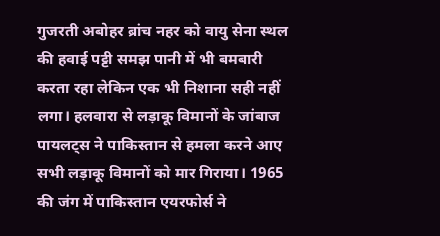गुजरती अबोहर ब्रांच नहर को वायु सेना स्थल की हवाई पट्टी समझ पानी में भी बमबारी करता रहा लेकिन एक भी निशाना सही नहीं लगा। हलवारा से लड़ाकू विमानों के जांबाज पायलट्स ने पाकिस्तान से हमला करने आए सभी लड़ाकू विमानों को मार गिराया। 1965 की जंग में पाकिस्तान एयरफोर्स ने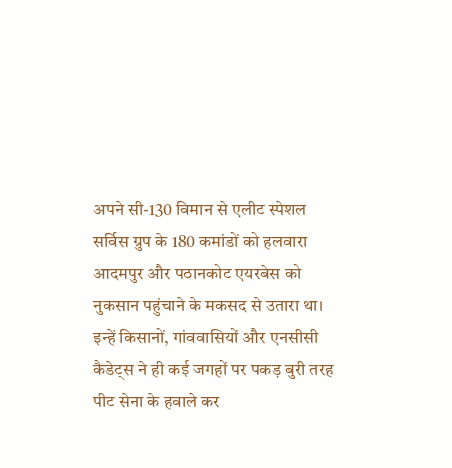अपने सी-130 विमान से एलीट स्पेशल सर्विस ग्रुप के 180 कमांडों को हलवारा आदमपुर और पठानकोट एयरबेस को नुकसान पहुंचाने के मकसद से उतारा था। इन्हें किसानों, गांववासियों और एनसीसी कैडेट्स ने ही कई जगहों पर पकड़ बुरी तरह पीट सेना के हवाले कर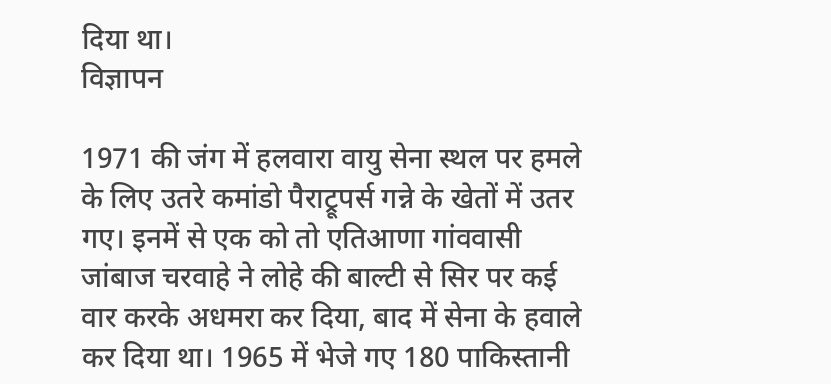दिया था।
विज्ञापन

1971 की जंग में हलवारा वायु सेना स्थल पर हमले के लिए उतरे कमांडो पैराट्रूपर्स गन्ने के खेतों में उतर गए। इनमें से एक को तो एतिआणा गांववासी जांबाज चरवाहे ने लोहे की बाल्टी से सिर पर कई वार करके अधमरा कर दिया, बाद में सेना के हवाले कर दिया था। 1965 में भेजे गए 180 पाकिस्तानी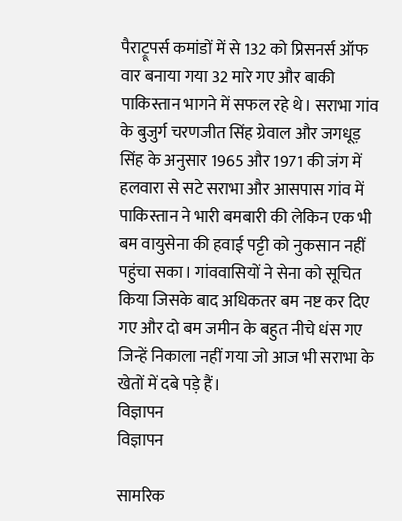पैराट्रूपर्स कमांडों में से 132 को प्रिसनर्स ऑफ वार बनाया गया 32 मारे गए और बाकी पाकिस्तान भागने में सफल रहे थे। सराभा गांव के बुजुर्ग चरणजीत सिंह ग्रेवाल और जगधूड़ सिंह के अनुसार 1965 और 1971 की जंग में हलवारा से सटे सराभा और आसपास गांव में पाकिस्तान ने भारी बमबारी की लेकिन एक भी बम वायुसेना की हवाई पट्टी को नुकसान नहीं पहुंचा सका। गांववासियों ने सेना को सूचित किया जिसके बाद अधिकतर बम नष्ट कर दिए गए और दो बम जमीन के बहुत नीचे धंस गए जिन्हें निकाला नहीं गया जो आज भी सराभा के खेतों में दबे पड़े हैं।
विज्ञापन
विज्ञापन

सामरिक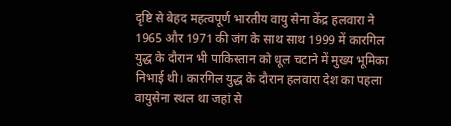दृष्टि से बेहद महत्वपूर्ण भारतीय वायु सेना केंद्र हलवारा ने 1965 और 1971 की जंग के साथ साथ 1999 में कारगिल युद्ध के दौरान भी पाकिस्तान को धूल चटाने में मुख्य भूमिका निभाई थी। कारगिल युद्ध के दौरान हलवारा देश का पहला वायुसेना स्थल था जहां से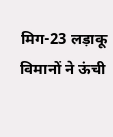मिग-23 लड़ाकू विमानों ने ऊंची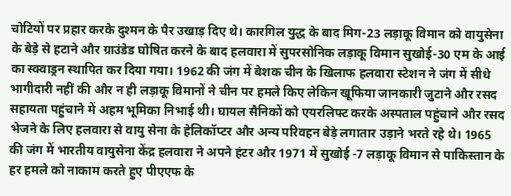चोटियों पर प्रहार करके दुश्मन के पैर उखाड़ दिए थे। कारगिल युद्ध के बाद मिग-23 लड़ाकू विमान को वायुसेना के बेड़े से हटाने और ग्राउंडेड घोषित करने के बाद हलवारा में सुपरसोनिक लड़ाकू विमान सुखोई-30 एम के आई का स्क्वाड्रन स्थापित कर दिया गया। 1962 की जंग में बेशक चीन के खिलाफ हलवारा स्टेशन ने जंग में सीधे भागीदारी नहीं की और न ही लड़ाकू विमानों ने चीन पर हमले किए लेकिन खूफिया जानकारी जुटाने और रसद सहायता पहुंचाने में अहम भूमिका निभाई थी। घायल सैनिकों को एयरलिफ्ट करके अस्पताल पहुंचाने और रसद भेजने के लिए हलवारा से वायु सेना के हेलिकॉप्टर और अन्य परिवहन बेड़े लगातार उड़ाने भरते रहे थे। 1965 की जंग में भारतीय वायुसेना केंद्र हलवारा ने अपने हंटर और 1971 में सुखोई -7 लड़ाकू विमान से पाकिस्तान के हर हमले को नाकाम करते हुए पीएएफ के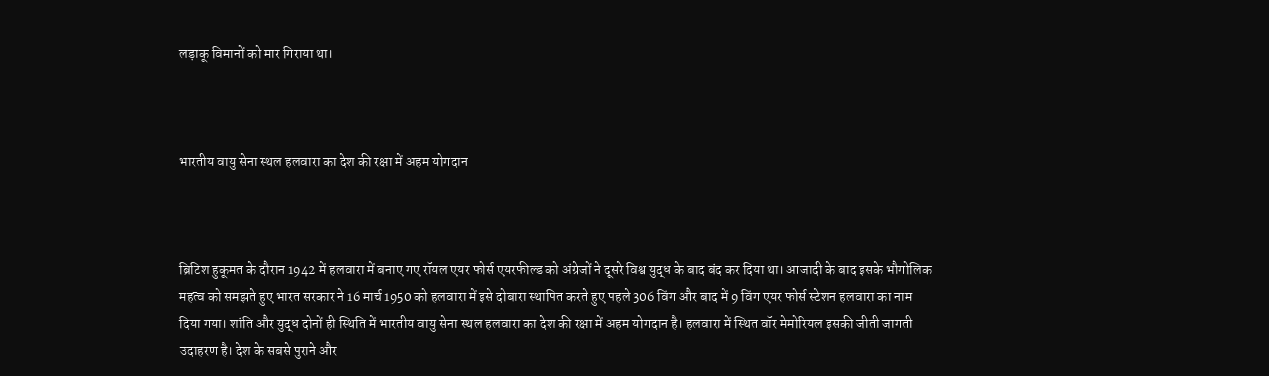लड़ाकू विमानों को मार गिराया था।



भारतीय वायु सेना स्थल हलवारा का देश की रक्षा में अहम योगदान



ब्रिटिश हुकूमत के दौरान 1942 में हलवारा में बनाए गए रॉयल एयर फोर्स एयरफील्ड को अंग्रेजों ने दूसरे विश्व युद्ध के बाद बंद कर दिया था। आजादी के बाद इसके भौगोलिक महत्व को समझते हुए भारत सरकार ने 16 मार्च 1950 को हलवारा में इसे दोबारा स्थापित करते हुए पहले 306 विंग और बाद में 9 विंग एयर फोर्स स्टेशन हलवारा का नाम दिया गया। शांति और युद्ध दोनों ही स्थिति में भारतीय वायु सेना स्थल हलवारा का देश की रक्षा में अहम योगदान है। हलवारा में स्थित वॉर मेमोरियल इसकी जीती जागती उदाहरण है। देश के सबसे पुराने और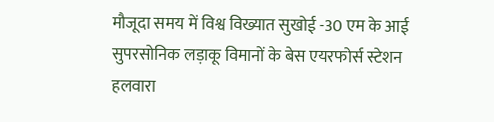मौजूदा समय में विश्व विख्यात सुखोई -30 एम के आई सुपरसोनिक लड़ाकू विमानों के बेस एयरफोर्स स्टेशन हलवारा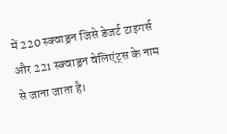में 220 स्क्वाड्रन जिसे डेजर्ट टाइगर्स और 221 स्क्वाड्रन वेलिएंट्स के नाम से जाना जाता है।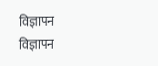विज्ञापन
विज्ञापन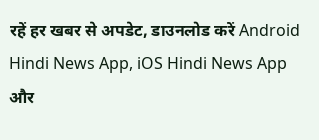रहें हर खबर से अपडेट, डाउनलोड करें Android Hindi News App, iOS Hindi News App और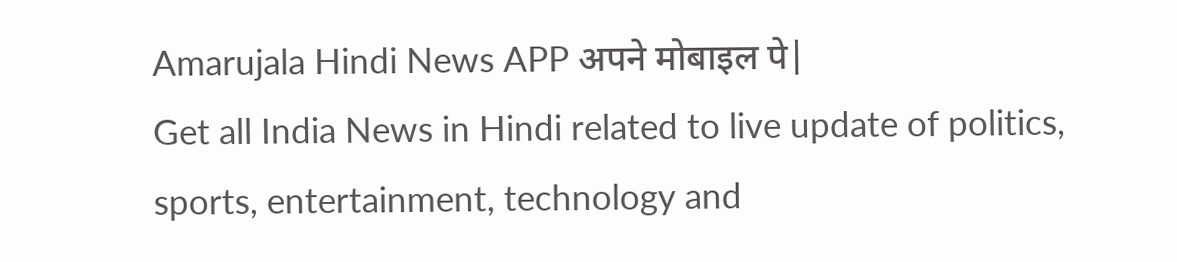Amarujala Hindi News APP अपने मोबाइल पे|
Get all India News in Hindi related to live update of politics, sports, entertainment, technology and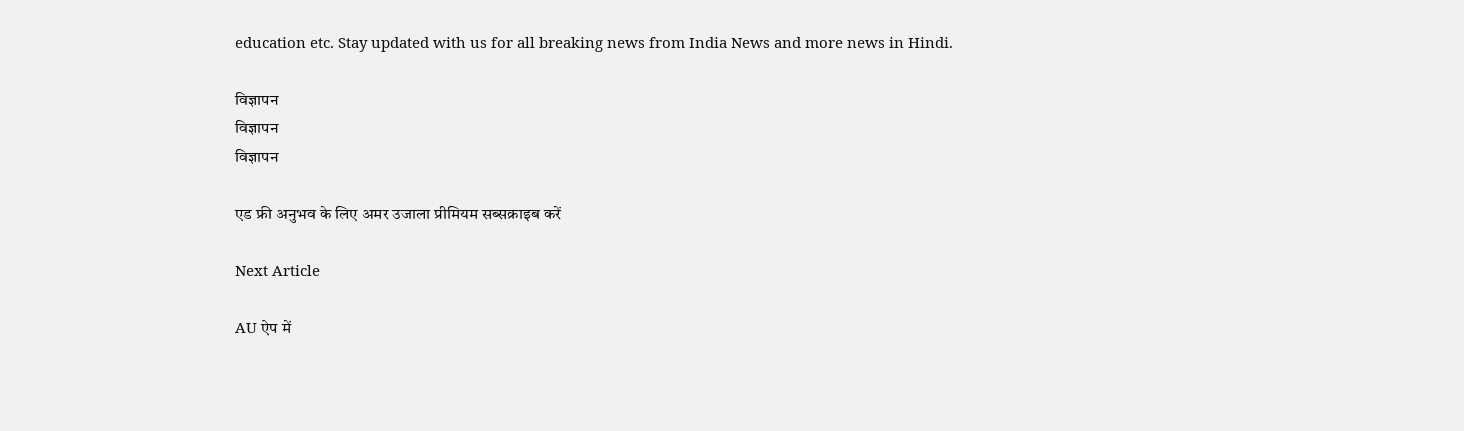education etc. Stay updated with us for all breaking news from India News and more news in Hindi.

विज्ञापन
विज्ञापन
विज्ञापन

एड फ्री अनुभव के लिए अमर उजाला प्रीमियम सब्सक्राइब करें

Next Article

AU ऐप में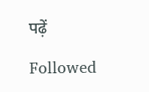पढ़ें

Followed